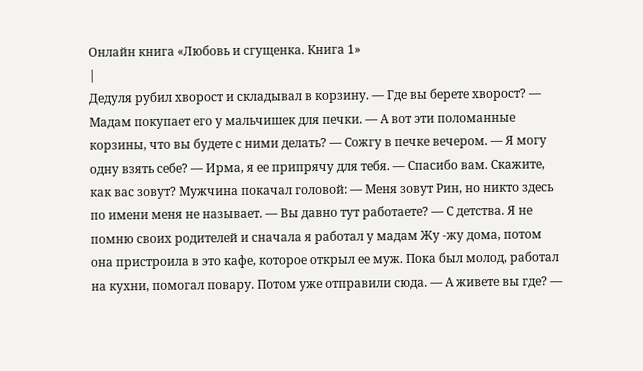Онлайн книга «Любовь и сгущенка. Книга 1»
|
Дедуля рубил хворост и складывал в корзину. — Где вы берете хворост? — Мадам покупает его у мальчишек для печки. — А вот эти поломанные корзины, что вы будете с ними делать? — Сожгу в печке вечером. — Я могу одну взять себе? — Ирма, я ее припрячу для тебя. — Спасибо вам. Скажите, как вас зовут? Мужчина покачал головой: — Меня зовут Рин, но никто здесь по имени меня не называет. — Вы давно тут работаете? — С детства. Я не помню своих родителей и сначала я работал у мадам Жу -жу дома, потом она пристроила в это кафе, которое открыл ее муж. Пока был молод, работал на кухни, помогал повару. Потом уже отправили сюда. — А живете вы где? —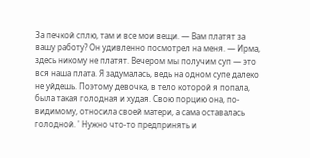За печкой сплю, там и все мои вещи. — Вам платят за вашу работу? Он удивленно посмотрел на меня. — Ирма, здесь никому не платят. Вечером мы получим суп — это вся наша плата. Я задумалась, ведь на одном супе далеко не уйдешь. Поэтому девочка, в тело которой я попала, была такая голодная и худая. Свою порцию она, по-видимому, относила своей матери, а сама оставалась голодной. ' Нужно что-то предпринять и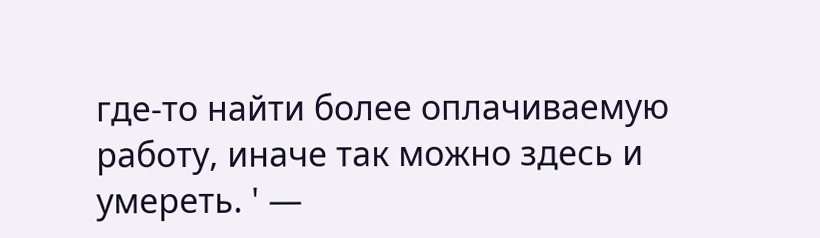где-то найти более оплачиваемую работу, иначе так можно здесь и умереть. ' —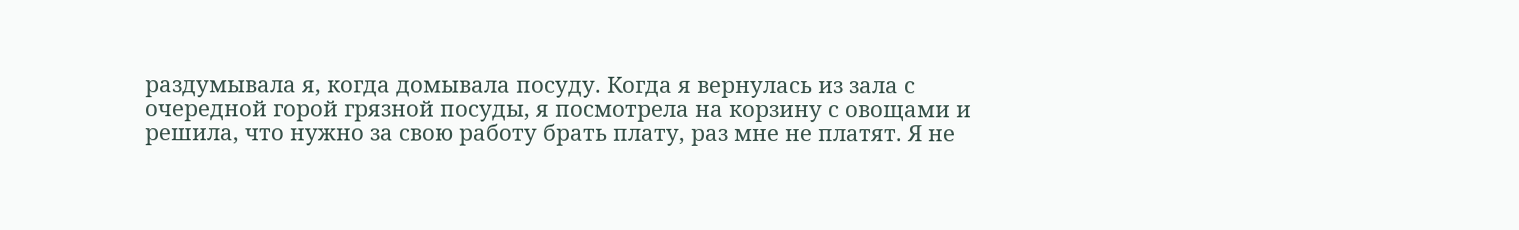раздумывала я, когда домывала посуду. Когда я вернулась из зала с очередной горой грязной посуды, я посмотрела на корзину с овощами и решила, что нужно за свою работу брать плату, раз мне не платят. Я не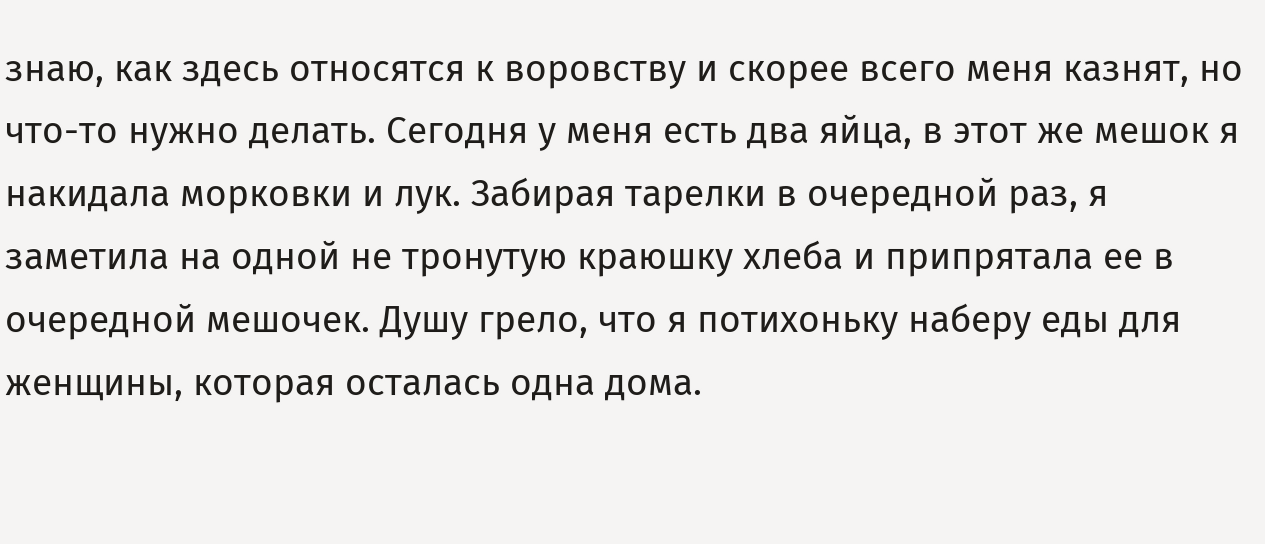знаю, как здесь относятся к воровству и скорее всего меня казнят, но что-то нужно делать. Сегодня у меня есть два яйца, в этот же мешок я накидала морковки и лук. Забирая тарелки в очередной раз, я заметила на одной не тронутую краюшку хлеба и припрятала ее в очередной мешочек. Душу грело, что я потихоньку наберу еды для женщины, которая осталась одна дома.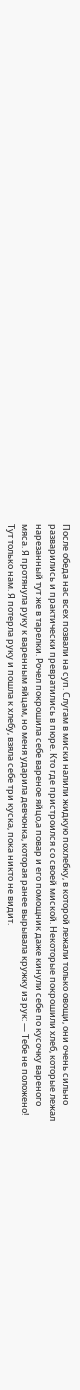После обеда нас всех позвали на суп. Слугам в миски налили жидкую похлебку, в которой лежали только овощи, они очень сильно разварились и практически превратились в пюре. Кто где пристроился со своей миской. Некоторые покрошили хлеб, которые лежал нарезанный тут же в тарелки. Рочел покрошила себе вареное яйцо,а повар и его помощник даже кинули себе по кусочку вареного мяса. Я протянула руку к варенным яйцам, но меня ударила девчонка, которая ранее вырывала кружку из рук: — Тебе не положено! Тут только нам. Я потерла руку и пошла к хлебу, взяла себе три куска, пока никто не видит.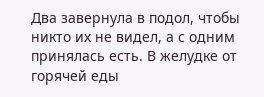Два завернула в подол, чтобы никто их не видел, а с одним принялась есть. В желудке от горячей еды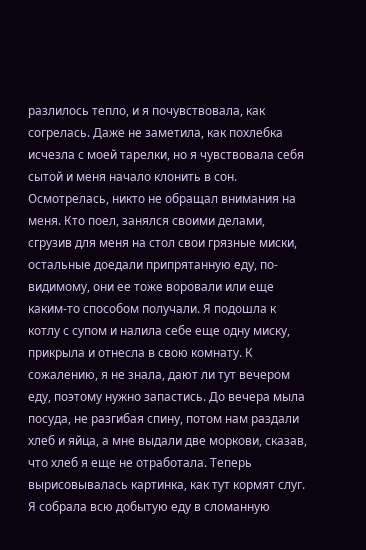разлилось тепло, и я почувствовала, как согрелась. Даже не заметила, как похлебка исчезла с моей тарелки, но я чувствовала себя сытой и меня начало клонить в сон. Осмотрелась, никто не обращал внимания на меня. Кто поел, занялся своими делами, сгрузив для меня на стол свои грязные миски, остальные доедали припрятанную еду, по-видимому, они ее тоже воровали или еще каким-то способом получали. Я подошла к котлу с супом и налила себе еще одну миску, прикрыла и отнесла в свою комнату. К сожалению, я не знала, дают ли тут вечером еду, поэтому нужно запастись. До вечера мыла посуда, не разгибая спину, потом нам раздали хлеб и яйца, а мне выдали две моркови, сказав, что хлеб я еще не отработала. Теперь вырисовывалась картинка, как тут кормят слуг. Я собрала всю добытую еду в сломанную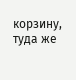корзину, туда же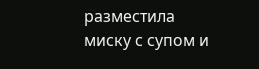разместила миску с супом и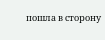пошла в сторону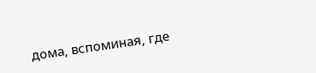дома, вспоминая, где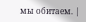мы обитаем. |